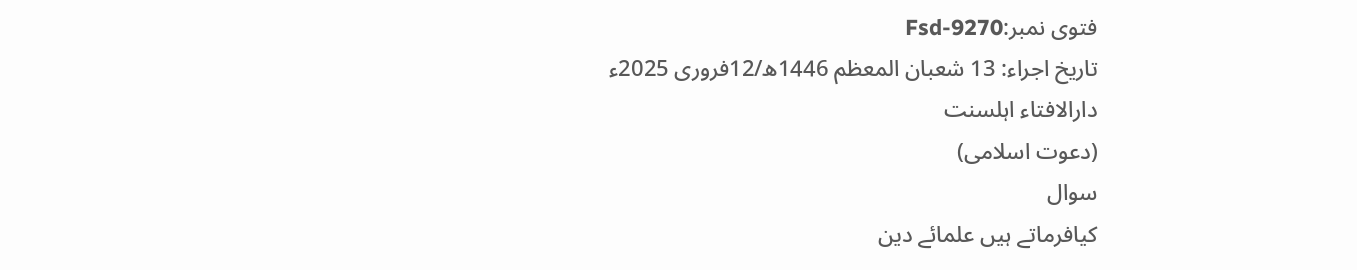فتوی نمبر:Fsd-9270
تاریخ اجراء: 13 شعبان المعظم 1446ھ/12فروری 2025ء
دارالافتاء اہلسنت
(دعوت اسلامی)
سوال
کیافرماتے ہیں علمائے دین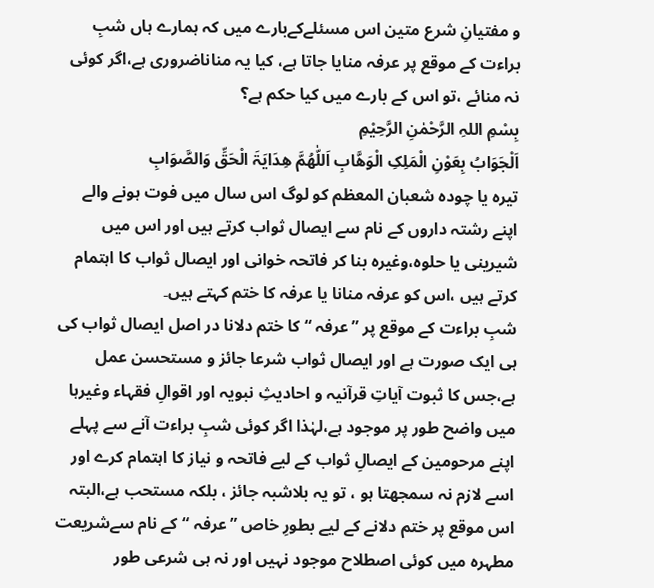و مفتیانِ شرع متین اس مسئلےکےبارے میں کہ ہمارے ہاں شبِ براءت کے موقع پر عرفہ منایا جاتا ہے، کیا یہ مناناضروری ہے،اگر کوئی نہ منائے ،تو اس کے بارے میں کیا حکم ہے؟
بِسْمِ اللہِ الرَّحْمٰنِ الرَّحِیْمِ
اَلْجَوَابُ بِعَوْنِ الْمَلِکِ الْوَھَّابِ اَللّٰھُمَّ ھِدَایَۃَ الْحَقِّ وَالصَّوَابِ
تیرہ یا چودہ شعبان المعظم کو لوگ اس سال میں فوت ہونے والے اپنے رشتہ داروں کے نام سے ایصال ثواب کرتے ہیں اور اس میں شیرینی یا حلوہ،وغیرہ بنا کر فاتحہ خوانی اور ایصال ثواب کا اہتمام کرتے ہیں ،اس کو عرفہ منانا یا عرفہ کا ختم کہتے ہیں۔
شبِ براءت کے موقع پر ”عرفہ “ کا ختم دلانا در اصل ایصال ثواب کی ہی ایک صورت ہے اور ایصال ثواب شرعا جائز و مستحسن عمل ہے،جس کا ثبوت آیاتِ قرآنیہ و احادیثِ نبویہ اور اقوالِ فقہاء وغیرہا میں واضح طور پر موجود ہے،لہٰذا اگر کوئی شبِ براءت آنے سے پہلے اپنے مرحومین کے ایصالِ ثواب کے لیے فاتحہ و نیاز کا اہتمام کرے اور اسے لازم نہ سمجھتا ہو ، تو یہ بلاشبہ جائز ، بلکہ مستحب ہے،البتہ اس موقع پر ختم دلانے کے لیے بطورِ خاص ”عرفہ “کے نام سےشریعت مطہرہ میں کوئی اصطلاح موجود نہیں اور نہ ہی شرعی طور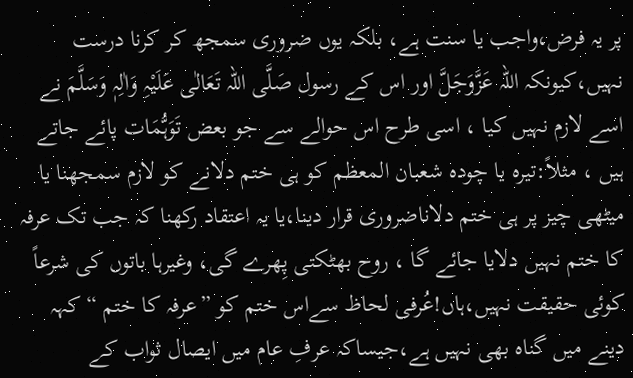پر یہ فرض،واجب یا سنت ہے، بلکہ یوں ضروری سمجھ کر کرنا درست نہیں،کیونکہ اللہ عَزَّوَجَلَّ اور اس کے رسول صَلَّی اللہ تَعَالٰی عَلَیْہِ وَاٰلِہٖ وَسَلَّمَ نے اسے لازم نہیں کیا ، اسی طرح اس حوالے سے جو بعض تَوَہُّمَات پائے جاتے ہیں ، مثلاً:تیرہ یا چودہ شعبان المعظم کو ہی ختم دلانے کو لازم سمجھنا یا میٹھی چیز پر ہی ختم دلاناضروری قرار دینا،یا یہ اعتقاد رکھنا کہ جب تک عرفہ کا ختم نہیں دلایا جائے گا ، روح بھٹکتی پِھرے گی، وغیرہا باتوں کی شرعاً کوئی حقیقت نہیں،ہاں!عُرفی لحاظ سےاس ختم کو ”عرفہ کا ختم “ کہہ دینے میں گناہ بھی نہیں ہے،جیساکہ عرفِ عام میں ایصال ثواب کے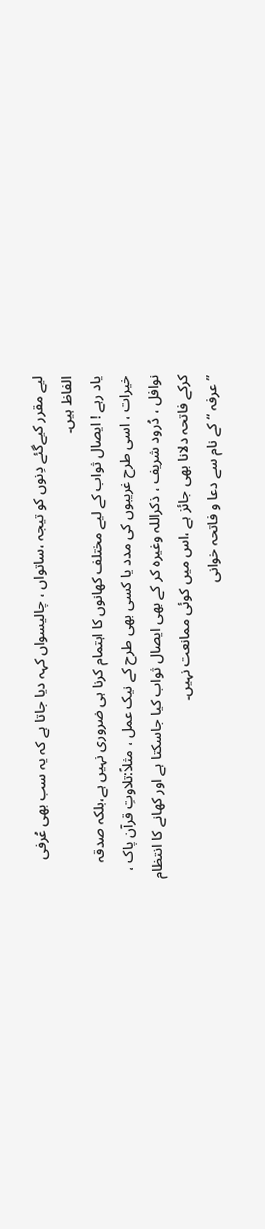لیے مقرر کیےگئے دِنوں کو تیجہ ،ساتواں ، چالیسواں کہہ دیا جاتا ہے کہ یہ سب بھی عُرفی الفاظ ہیں۔
یاد رہے ! ایصال ثواب کے لیے مختلف کھانوں کا اہتمام کرنا ہی ضروری نہیں ہے،بلکہ صدقہ خیرات ، اسی طرح غریبوں کی مدد یا کسی بھی طرح کے نیک عمل ، مثلاً:تلاوتِ قرآن پاک ، نوافل ، دُرود شریف ، ذکراللہ وغیرہ کر کے بھی ایصال ثواب کیا جاسکتا ہے اور کھانے کا انتظام کرکے فاتحہ دلانا بھی جائز ہے ،اس میں کوئی ممانعت نہیں۔
”عرفہ “کے نام سے دعا و فاتحہ خوانی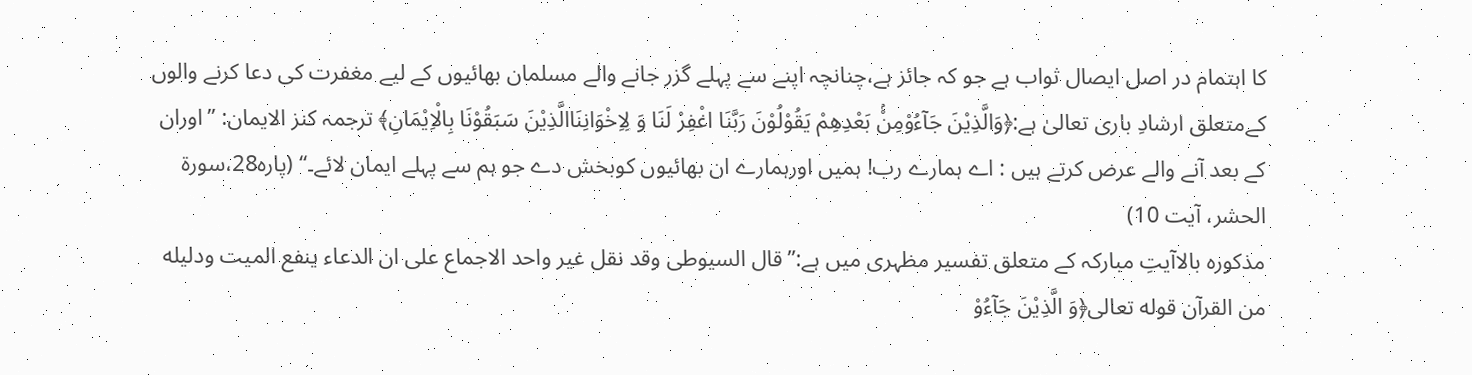کا اہتمام در اصل ایصال ثواب ہے جو کہ جائز ہے،چنانچہ اپنے سے پہلے گزر جانے والے مسلمان بھائیوں کے لیے مغفرت کی دعا کرنے والوں کےمتعلق ارشادِ باری تعالیٰ ہے:﴿وَالَّذِیْنَ جَآءُوْمِنْۢ بَعْدِهِمْ یَقُوْلُوْنَ رَبَّنَا اغْفِرْ لَنَا وَ لِاِخْوَانِنَاالَّذِیْنَ سَبَقُوْنَا بِالْاِیْمَانِ﴾ ترجمہ کنز الایمان: ”اوران کے بعد آنے والے عرض کرتے ہیں : اے ہمارے رب! ہمیں اورہمارے ان بھائیوں کوبخش دے جو ہم سے پہلے ایمان لائے۔‘‘ (پارہ28،سورۃ الحشر، آیت 10)
مذکورہ بالاآیتِ مبارکہ کے متعلق تفسیر مظہری میں ہے:”قال السيوطی وقد نقل غير واحد الاجماع على ان الدعاء ينفع الميت ودليله من القرآن قوله تعالى﴿وَ الَّذِیْنَ جَآءُوْ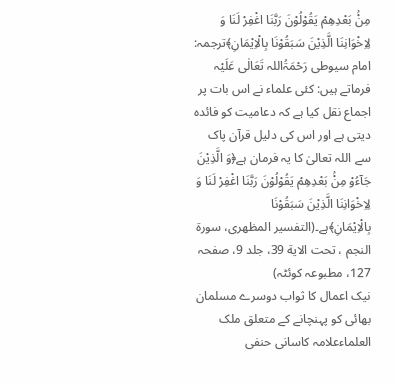مِنْۢ بَعْدِهِمْ یَقُوْلُوْنَ رَبَّنَا اغْفِرْ لَنَا وَ لِاِخْوَانِنَا الَّذِیْنَ سَبَقُوْنَا بِالْاِیْمَانِ﴾ترجمہ: امام سیوطی رَحْمَۃُاللہ تَعَالٰی عَلَیْہ فرماتے ہیں: کئی علماء نے اس بات پر اجماع نقل کیا ہے کہ دعامیت کو فائدہ دیتی ہے اور اس کی دلیل قرآن پاک سے اللہ تعالیٰ کا یہ فرمان ہے﴿وَ الَّذِیْنَ جَآءُوْ مِنْۢ بَعْدِهِمْ یَقُوْلُوْنَ رَبَّنَا اغْفِرْ لَنَا وَ لِاِخْوَانِنَا الَّذِیْنَ سَبَقُوْنَا بِالْاِیْمَانِ﴾ہے۔(التفسير المظهری، سورة النجم ، تحت الاية 39، جلد 9، صفحہ 127، مطبوعہ کوئٹہ)
نیک اعمال کا ثواب دوسرے مسلمان بھائی کو پہنچانے کے متعلق ملک العلماءعلامہ کاسانی حنفی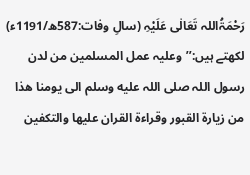رَحْمَۃُاللہ تَعَالٰی عَلَیْہِ (سالِ وفات:587ھ/1191ء) لکھتے ہیں:’’وعلیہ عمل المسلمين من لدن رسول اللہ صلى اللہ عليه وسلم الى يومنا هذا من زيارة القبور وقراءة القران عليها والتكفين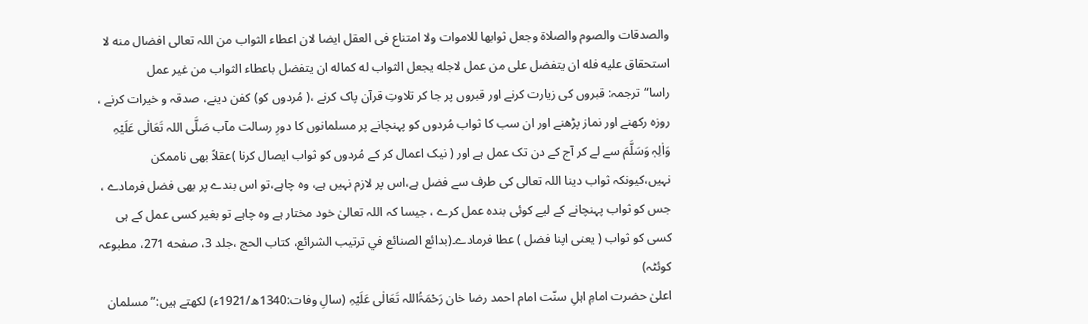والصدقات والصوم والصلاة وجعل ثوابها للاموات ولا امتناع فی العقل ايضا لان اعطاء الثواب من اللہ تعالى افضال منه لا استحقاق عليه فله ان يتفضل على من عمل لاجله يجعل الثواب له كماله ان يتفضل باعطاء الثواب من غير عمل راسا“ترجمہ: قبروں کی زیارت کرنے اور قبروں پر جا کر تلاوتِ قرآن پاک کرنے ،( مُردوں کو) کفن دینے، صدقہ و خیرات کرنے ، روزہ رکھنے اور نماز پڑھنے اور ان سب کا ثواب مُردوں کو پہنچانے پر مسلمانوں کا دورِ رسالت مآب صَلَّی اللہ تَعَالٰی عَلَیْہِ وَاٰلِہٖ وَسَلَّمَ سے لے کر آج کے دن تک عمل ہے اور ( نیک اعمال کر کے مُردوں کو ثواب ایصال کرنا )عقلاً بھی ناممکن نہیں،کیونکہ ثواب دینا اللہ تعالی کی طرف سے فضل ہے،اس پر لازم نہیں ہے، وہ چاہے،تو اس بندے پر بھی فضل فرمادے ، جس کو ثواب پہنچانے کے لیے کوئی بندہ عمل کرے ، جیسا کہ اللہ تعالیٰ خود مختار ہے وہ چاہے تو بغیر کسی عمل کے ہی کسی کو ثواب ( یعنی اپنا فضل ) عطا فرمادے۔(بدائع الصنائع في ترتيب الشرائع، کتاب الحج ،جلد 3، صفحه 271، مطبوعہ كوئٹہ)
اعلیٰ حضرت امامِ اہلِ سنّت امام احمد رضا خان رَحْمَۃُاللہ تَعَالٰی عَلَیْہِ (سالِ وفات:1340ھ/1921ء) لکھتے ہیں:” مسلمان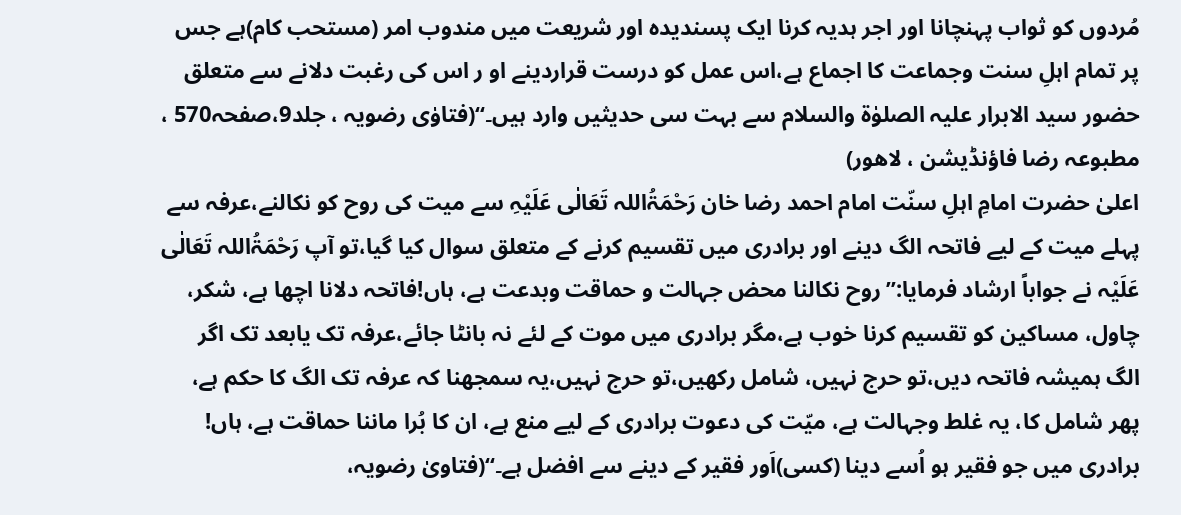مُردوں کو ثواب پہنچانا اور اجر ہدیہ کرنا ایک پسندیدہ اور شریعت میں مندوب امر (مستحب کام)ہے جس پر تمام اہلِ سنت وجماعت کا اجماع ہے،اس عمل کو درست قراردینے او ر اس کی رغبت دلانے سے متعلق حضور سید الابرار علیہ الصلوٰۃ والسلام سے بہت سی حدیثیں وارد ہیں۔“(فتاوٰی رضویہ ، جلد9،صفحہ570 ، مطبوعہ رضا فاؤنڈیشن ، لاھور)
اعلیٰ حضرت امامِ اہلِ سنّت امام احمد رضا خان رَحْمَۃُاللہ تَعَالٰی عَلَیْہِ سے میت کی روح کو نکالنے،عرفہ سے پہلے میت کے لیے فاتحہ الگ دینے اور برادری میں تقسیم کرنے کے متعلق سوال کیا گیا،تو آپ رَحْمَۃُاللہ تَعَالٰی عَلَیْہ نے جواباً ارشاد فرمایا:”روح نکالنا محض جہالت و حماقت وبدعت ہے، ہاں!فاتحہ دلانا اچھا ہے، شکر، چاول، مساکین کو تقسیم کرنا خوب ہے،مگر برادری میں موت کے لئے نہ بانٹا جائے،عرفہ تک یابعد تک اگر الگ ہمیشہ فاتحہ دیں،تو حرج نہیں، شامل رکھیں،تو حرج نہیں،یہ سمجھنا کہ عرفہ تک الگ کا حکم ہے، پھر شامل کا، یہ غلط وجہالت ہے، میّت کی دعوت برادری کے لیے منع ہے، ان کا بُرا ماننا حماقت ہے، ہاں! برادری میں جو فقیر ہو اُسے دینا (کسی)اَور فقیر کے دینے سے افضل ہے۔“(فتاویٰ رضویہ،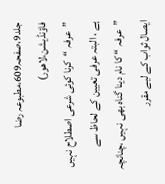جلد9،صفحہ609،مطبوعہ رضا فاؤنڈیشن،لاھور)
”عرفہ “کرنا کوئی شرعی اصطلاح نہیں ہے ، البتہ عرفی تعیین کے لحاظ سے ”عرفہ “ کا نام دینا گناہ بھی نہیں ،چنانچہ ایصال ثواب کے لیے مقرر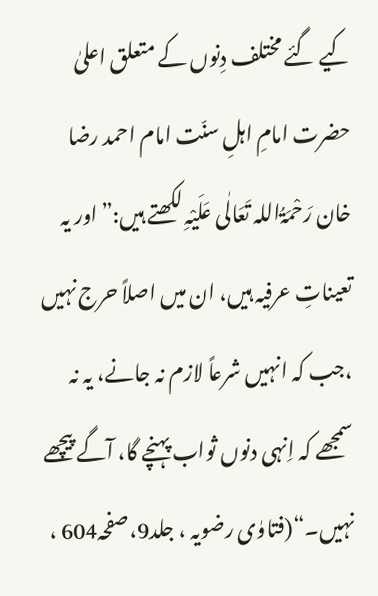کیے گئے مختلف دِنوں کے متعلق اعلیٰ حضرت امامِ اہلِ سنّت امام احمد رضا خان رَحْمَۃُاللہ تَعَالٰی عَلَیْہِ لکھتے ہیں:”اور یہ تعیناتِ عرفیہ ہیں، ان میں اصلاً حرج نہیں ،جب کہ انہیں شرعاً لازم نہ جانے، یہ نہ سمجھے کہ اِنہی دنوں ثواب پہنچے گا، آگے پیچھے نہیں۔“(فتاوٰی رضویہ ، جلد9،صفحہ604 ،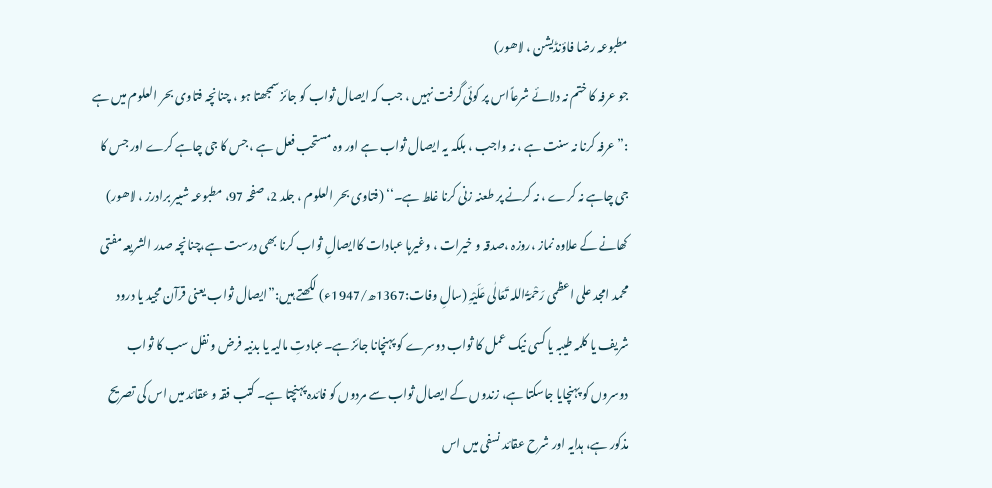مطبوعہ رضا فاؤنڈیشن ، لاھور)
جو عرفہ کا ختم نہ دلائے شرعاًاس پر کوئی گرفت نہیں ، جب کہ ایصال ثواب کو جائز سمجھتا ہو ، چنانچہ فتاوی بحر العلوم میں ہے :”عرفہ کرنا نہ سنت ہے ، نہ واجب ، بلکہ یہ ایصال ثواب ہے اور وہ مستحب فعل ہے ، جس کا جی چاہے کرے اور جس کا جی چاہے نہ کرے ، نہ کرنے پر طعنہ زنی کرنا غلط ہے۔‘‘ (فتاوی بحر العلوم ، جلد 2، صفحہ 97، مطبوعہ شبیر برادرز ، لاھور)
کھانے کے علاوہ نماز ،روزہ ،صدقہ و خیرات ، وغیرہا عبادات کاایصالِ ثواب کرنا بھی درست ہے،چنانچہ صدر الشریعہ مفتی محمد امجد علی اعظمی رَحْمَۃُاللہ تَعَالٰی عَلَیْہِ (سالِ وفات:1367ھ/1947ء) لکھتے ہیں:”ایصال ثواب یعنی قرآن مجید یا درود شریف یا کلمہ طیبہ یا کسی نیک عمل کا ثواب دوسرے کو پہنچانا جائز ہے۔عبادتِ مالیہ یا بدنیہ فرض و نفل سب کا ثواب دوسروں کو پہنچایا جاسکتا ہے، زندوں کے ایصال ثواب سے مردوں کو فائدہ پہنچتا ہے۔ کتب فقہ و عقائد میں اس کی تصریح مذکور ہے، ہدایہ اور شرح عقائد نسفی میں اس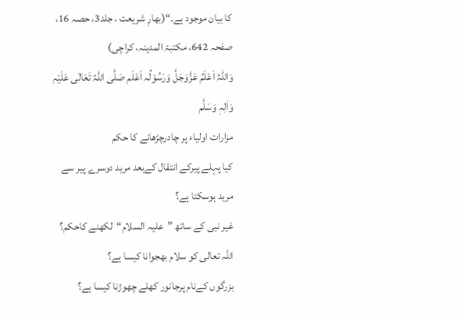کا بیان موجود ہے۔“(بھارِ شریعت ، جلد3، حصہ 16، صفحہ 642، مکتبۃ المدینہ، کراچی)
وَاللہُ اَعْلَمُ عَزَّوَجَلَّ وَرَسُوْلُہ اَعْلَم صَلَّی اللّٰہُ تَعَالٰی عَلَیْہِ وَاٰلِہٖ وَسَلَّم
مزارات اولیاء پر چادرچڑھانے کا حکم
کیا پہلے پیرکے انتقال کےبعد مرید دوسرے پیر سے مرید ہوسکتا ہے؟
غیر نبی کے ساتھ ”علیہ السلام“لکھنے کاحکم؟
اللہ تعالی کو سلام بھجوانا کیسا ہے؟
بزرگوں کےنام پرجانور کھلے چھوڑنا کیسا ہے؟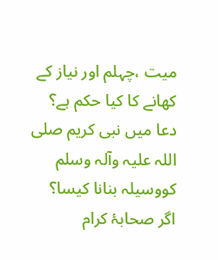میت ،چہلم اور نیاز کے کھانے کا کیا حکم ہے؟
دعا میں نبی کریم صلی اللہ علیہ وآلہ وسلم کووسیلہ بنانا کیسا؟
اگر صحابۂ کرام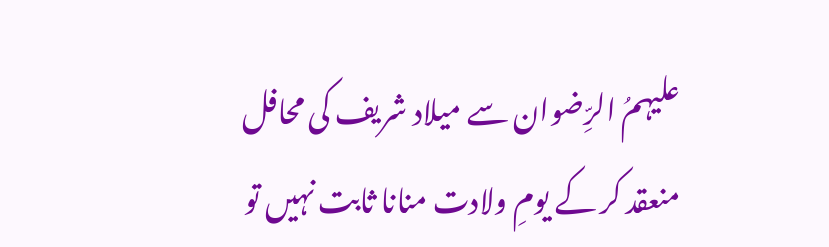علیہمُ الرِّضوان سے میلاد شریف کی محافل منعقد کر کے یومِ ولادت منانا ثابت نہیں تو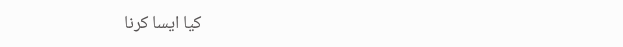کیا ایسا کرنا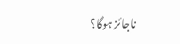ناجائز ہوگا؟